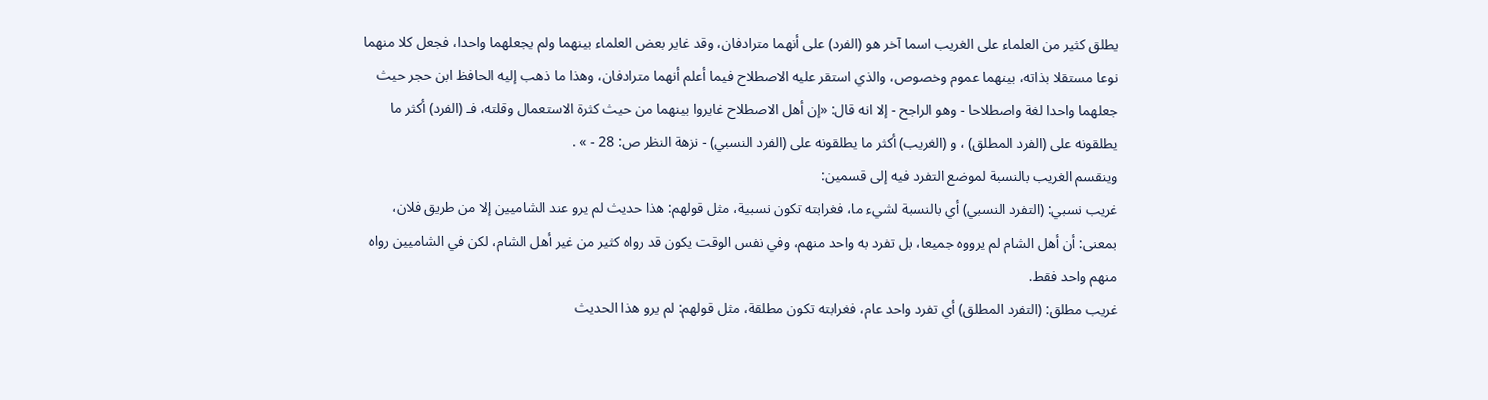يطلق كثير من العلماء على الغريب اسما آخر هو (الفرد) على أنهما مترادفان، وقد غاير بعض العلماء بينهما ولم يجعلهما واحدا، فجعل كلا منهما نوعا مستقلا بذاته، بينهما عموم وخصوص، والذي استقر عليه الاصطلاح فيما أعلم أنهما مترادفان، وهذا ما ذهب إليه الحافظ ابن حجر حيث جعلهما واحدا لغة واصطلاحا - وهو الراجح - إلا انه قال: «إن أهل الاصطلاح غايروا بينهما من حيث كثرة الاستعمال وقلته، فـ (الفرد) أكثر ما يطلقونه على (الفرد المطلق) ، و (الغريب) أكثر ما يطلقونه على (الفرد النسبي) - نزهة النظر ص: 28 - » .
وينقسم الغريب بالنسبة لموضع التفرد فيه إلى قسمين:
غريب نسبي: (التفرد النسبي) أي بالنسبة لشيء ما، فغرابته تكون نسبية، مثل قولهم: هذا حديث لم يرو عند الشاميين إلا من طريق فلان، بمعنى: أن أهل الشام لم يرووه جميعا، بل تفرد به واحد منهم، وفي نفس الوقت يكون قد رواه كثير من غير أهل الشام، لكن في الشاميين رواه منهم واحد فقط.
غريب مطلق: (التفرد المطلق) أي تفرد واحد عام، فغرابته تكون مطلقة، مثل قولهم: لم يرو هذا الحديث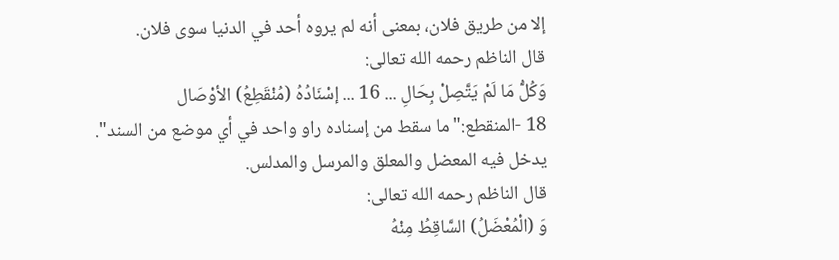إلا من طريق فلان، بمعنى أنه لم يروه أحد في الدنيا سوى فلان.
قال الناظم رحمه الله تعالى:
وَكُلُّ مَا لَمْ يَتَّصِلْ بِحَالِ ... 16 ... إسْنَادُهُ (مُنْقَطِعُ) الأوْصَال
18 -المنقطع:"ما سقط من إسناده راو واحد في أي موضع من السند".
يدخل فيه المعضل والمعلق والمرسل والمدلس.
قال الناظم رحمه الله تعالى:
وَ (الْمُعْضَلُ) السَّاقِطُ مِنْهُ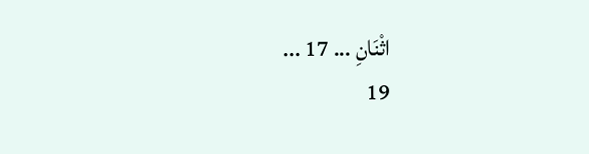اثْنَانِ ... 17 ...
19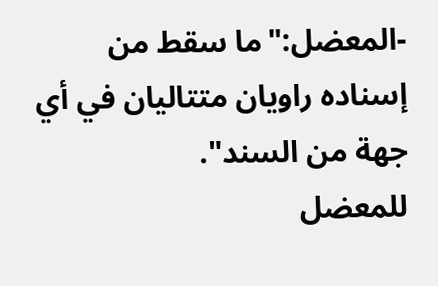-المعضل:"ما سقط من إسناده راويان متتاليان في أي جهة من السند".
للمعضل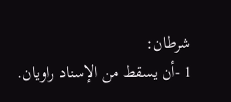شرطان:
1 -أن يسقط من الإسناد راويان.